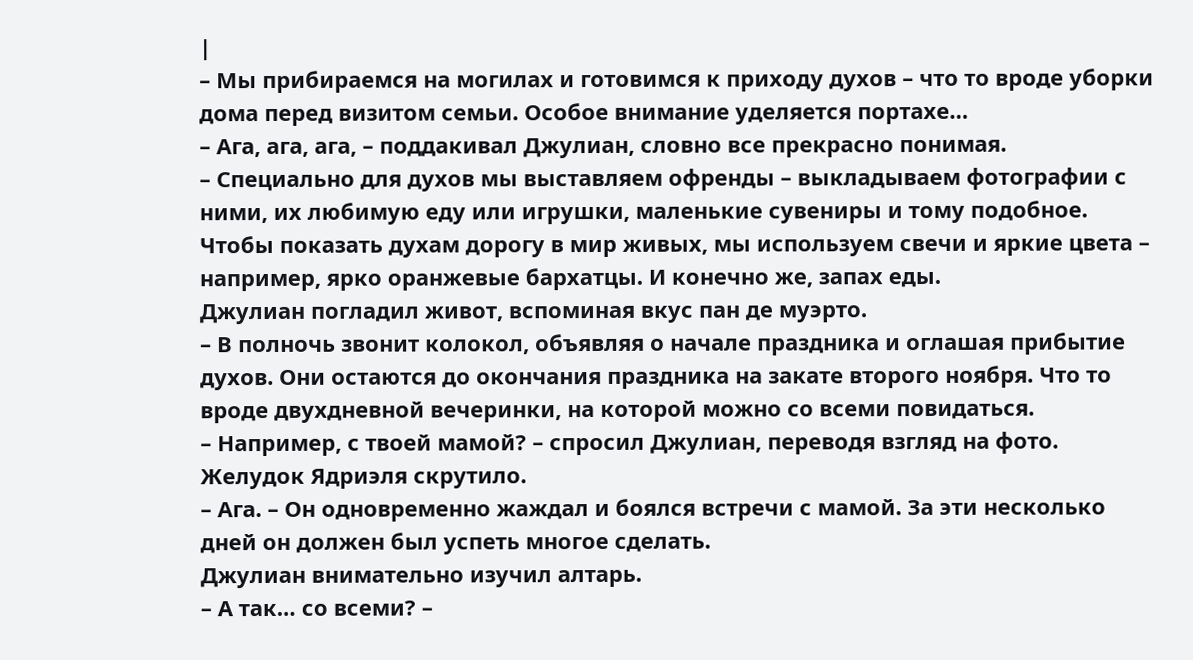|
– Мы прибираемся на могилах и готовимся к приходу духов – что то вроде уборки дома перед визитом семьи. Особое внимание уделяется портахе…
– Ага, ага, ага, – поддакивал Джулиан, словно все прекрасно понимая.
– Специально для духов мы выставляем офренды – выкладываем фотографии с ними, их любимую еду или игрушки, маленькие сувениры и тому подобное. Чтобы показать духам дорогу в мир живых, мы используем свечи и яркие цвета – например, ярко оранжевые бархатцы. И конечно же, запах еды.
Джулиан погладил живот, вспоминая вкус пан де муэрто.
– В полночь звонит колокол, объявляя о начале праздника и оглашая прибытие духов. Они остаются до окончания праздника на закате второго ноября. Что то вроде двухдневной вечеринки, на которой можно со всеми повидаться.
– Например, с твоей мамой? – спросил Джулиан, переводя взгляд на фото.
Желудок Ядриэля скрутило.
– Ага. – Он одновременно жаждал и боялся встречи с мамой. За эти несколько дней он должен был успеть многое сделать.
Джулиан внимательно изучил алтарь.
– А так… со всеми? –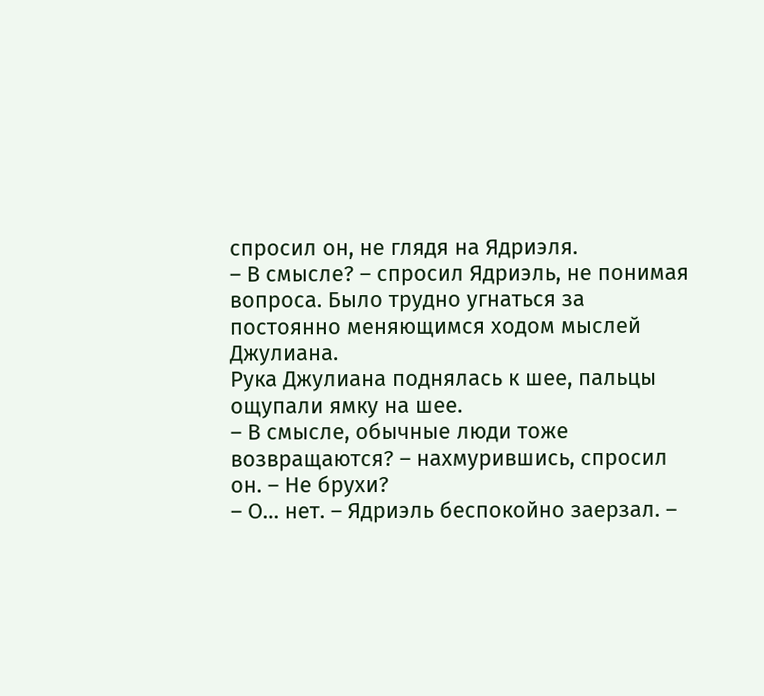спросил он, не глядя на Ядриэля.
– В смысле? – спросил Ядриэль, не понимая вопроса. Было трудно угнаться за постоянно меняющимся ходом мыслей Джулиана.
Рука Джулиана поднялась к шее, пальцы ощупали ямку на шее.
– В смысле, обычные люди тоже возвращаются? – нахмурившись, спросил он. – Не брухи?
– О… нет. – Ядриэль беспокойно заерзал. –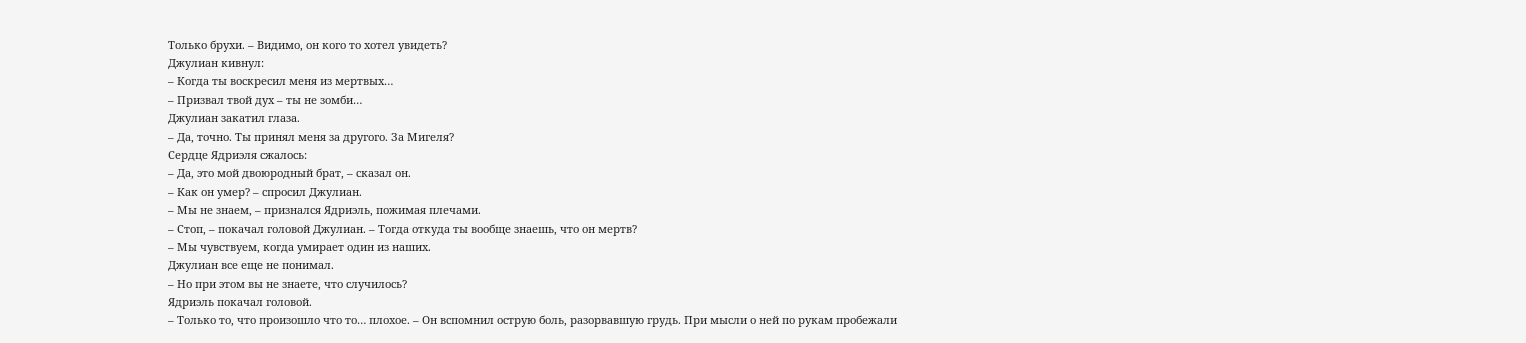Только брухи. – Видимо, он кого то хотел увидеть?
Джулиан кивнул:
– Когда ты воскресил меня из мертвых…
– Призвал твой дух – ты не зомби…
Джулиан закатил глаза.
– Да, точно. Ты принял меня за другого. За Мигеля?
Сердце Ядриэля сжалось:
– Да, это мой двоюродный брат, – сказал он.
– Как он умер? – спросил Джулиан.
– Мы не знаем, – признался Ядриэль, пожимая плечами.
– Стоп, – покачал головой Джулиан. – Тогда откуда ты вообще знаешь, что он мертв?
– Мы чувствуем, когда умирает один из наших.
Джулиан все еще не понимал.
– Но при этом вы не знаете, что случилось?
Ядриэль покачал головой.
– Только то, что произошло что то… плохое. – Он вспомнил острую боль, разорвавшую грудь. При мысли о ней по рукам пробежали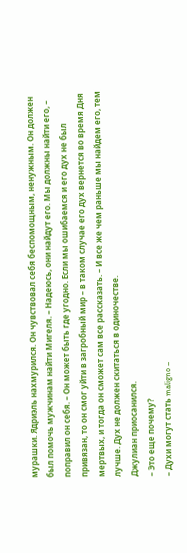мурашки. Ядриэль нахмурился. Он чувствовал себя беспомощным, ненужным. Он должен был помочь мужчинам найти Мигеля. – Надеюсь, они найдут его. Мы должны найти его, – поправил он себя. – Он может быть где угодно. Если мы ошибаемся и его дух не был привязан, то он смог уйти в загробный мир – в таком случае его дух вернется во время Дня мертвых, и тогда он сможет сам все рассказать. – И все же чем раньше мы найдем его, тем лучше. Дух не должен скитаться в одиночестве.
Джулиан приосанился.
– Это еще почему?
– Духи могут стать maligno –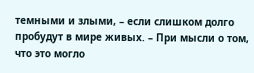темными и злыми, – если слишком долго пробудут в мире живых. – При мысли о том, что это могло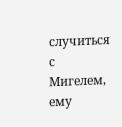случиться с Мигелем, ему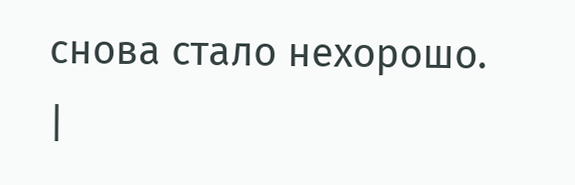снова стало нехорошо.
|